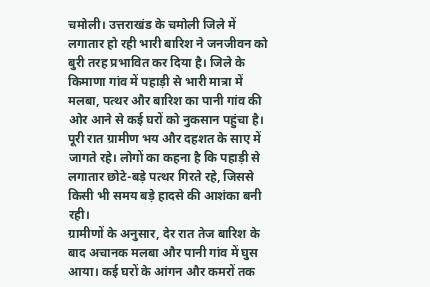चमोली। उत्तराखंड के चमोली जिले में लगातार हो रही भारी बारिश ने जनजीवन को बुरी तरह प्रभावित कर दिया है। जिले के किमाणा गांव में पहाड़ी से भारी मात्रा में मलबा, पत्थर और बारिश का पानी गांव की ओर आने से कई घरों को नुकसान पहुंचा है। पूरी रात ग्रामीण भय और दहशत के साए में जागते रहे। लोगों का कहना है कि पहाड़ी से लगातार छोटे-बड़े पत्थर गिरते रहे, जिससे किसी भी समय बड़े हादसे की आशंका बनी रही।
ग्रामीणों के अनुसार, देर रात तेज बारिश के बाद अचानक मलबा और पानी गांव में घुस आया। कई घरों के आंगन और कमरों तक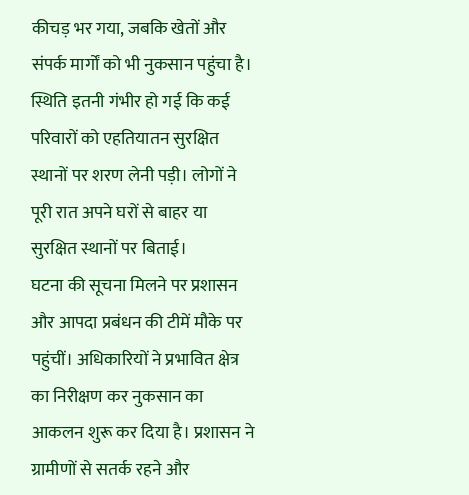कीचड़ भर गया, जबकि खेतों और संपर्क मार्गों को भी नुकसान पहुंचा है। स्थिति इतनी गंभीर हो गई कि कई परिवारों को एहतियातन सुरक्षित स्थानों पर शरण लेनी पड़ी। लोगों ने पूरी रात अपने घरों से बाहर या सुरक्षित स्थानों पर बिताई।
घटना की सूचना मिलने पर प्रशासन और आपदा प्रबंधन की टीमें मौके पर पहुंचीं। अधिकारियों ने प्रभावित क्षेत्र का निरीक्षण कर नुकसान का आकलन शुरू कर दिया है। प्रशासन ने ग्रामीणों से सतर्क रहने और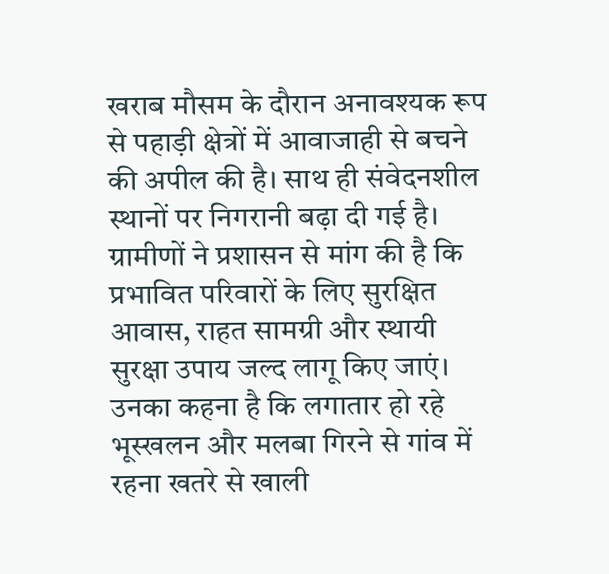खराब मौसम के दौरान अनावश्यक रूप से पहाड़ी क्षेत्रों में आवाजाही से बचने की अपील की है। साथ ही संवेदनशील स्थानों पर निगरानी बढ़ा दी गई है।
ग्रामीणों ने प्रशासन से मांग की है कि प्रभावित परिवारों के लिए सुरक्षित आवास, राहत सामग्री और स्थायी सुरक्षा उपाय जल्द लागू किए जाएं। उनका कहना है कि लगातार हो रहे भूस्खलन और मलबा गिरने से गांव में रहना खतरे से खाली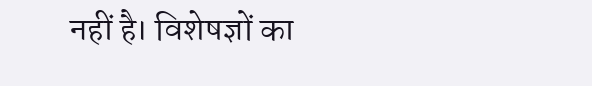नहीं है। विशेषज्ञों का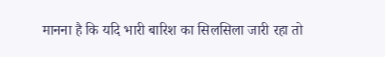मानना है कि यदि भारी बारिश का सिलसिला जारी रहा तो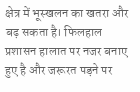क्षेत्र में भूस्खलन का खतरा और बढ़ सकता है। फिलहाल प्रशासन हालात पर नजर बनाए हुए है और जरूरत पड़ने पर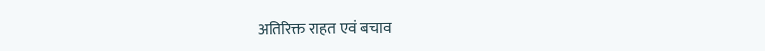अतिरिक्त राहत एवं बचाव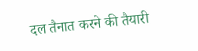दल तैनात करने की तैयारी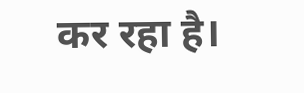कर रहा है।